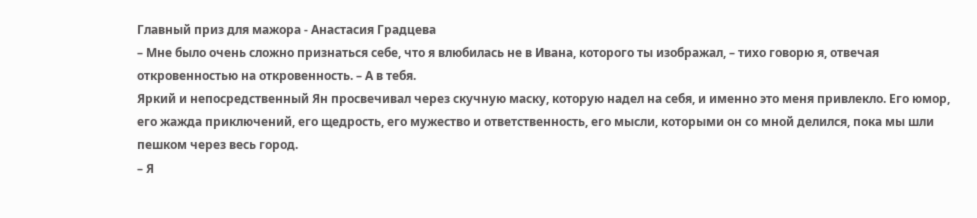Главный приз для мажора - Анастасия Градцева
– Мне было очень сложно признаться себе, что я влюбилась не в Ивана, которого ты изображал, – тихо говорю я, отвечая откровенностью на откровенность. – А в тебя.
Яркий и непосредственный Ян просвечивал через скучную маску, которую надел на себя, и именно это меня привлекло. Его юмор, его жажда приключений, его щедрость, его мужество и ответственность, его мысли, которыми он со мной делился, пока мы шли пешком через весь город.
– Я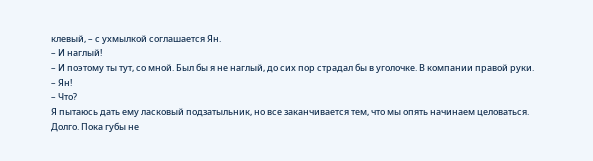клевый, – с ухмылкой соглашается Ян.
– И наглый!
– И поэтому ты тут, со мной. Был бы я не наглый, до сих пор страдал бы в уголочке. В компании правой руки.
– Ян!
– Что?
Я пытаюсь дать ему ласковый подзатыльник, но все заканчивается тем, что мы опять начинаем целоваться. Долго. Пока губы не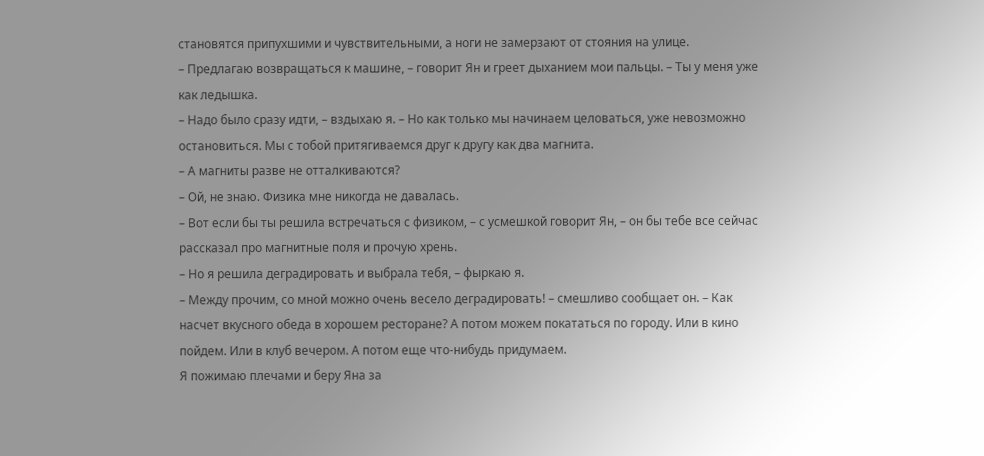становятся припухшими и чувствительными, а ноги не замерзают от стояния на улице.
– Предлагаю возвращаться к машине, – говорит Ян и греет дыханием мои пальцы. – Ты у меня уже как ледышка.
– Надо было сразу идти, – вздыхаю я. – Но как только мы начинаем целоваться, уже невозможно остановиться. Мы с тобой притягиваемся друг к другу как два магнита.
– А магниты разве не отталкиваются?
– Ой, не знаю. Физика мне никогда не давалась.
– Вот если бы ты решила встречаться с физиком, – с усмешкой говорит Ян, – он бы тебе все сейчас рассказал про магнитные поля и прочую хрень.
– Но я решила деградировать и выбрала тебя, – фыркаю я.
– Между прочим, со мной можно очень весело деградировать! – смешливо сообщает он. – Как насчет вкусного обеда в хорошем ресторане? А потом можем покататься по городу. Или в кино пойдем. Или в клуб вечером. А потом еще что-нибудь придумаем.
Я пожимаю плечами и беру Яна за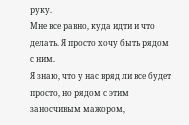руку.
Мне все равно, куда идти и что делать. Я просто хочу быть рядом с ним.
Я знаю, что у нас вряд ли все будет просто, но рядом с этим заносчивым мажором,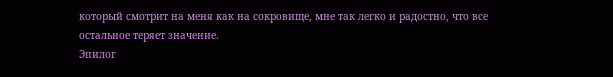который смотрит на меня как на сокровище, мне так легко и радостно, что все остальное теряет значение.
Эпилог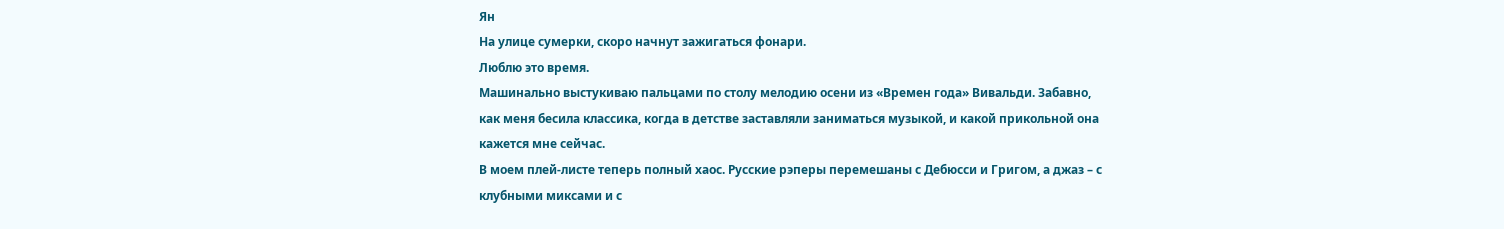Ян
На улице сумерки, скоро начнут зажигаться фонари.
Люблю это время.
Машинально выстукиваю пальцами по столу мелодию осени из «Времен года» Вивальди. Забавно, как меня бесила классика, когда в детстве заставляли заниматься музыкой, и какой прикольной она кажется мне сейчас.
В моем плей-листе теперь полный хаос. Русские рэперы перемешаны с Дебюсси и Григом, а джаз – с клубными миксами и с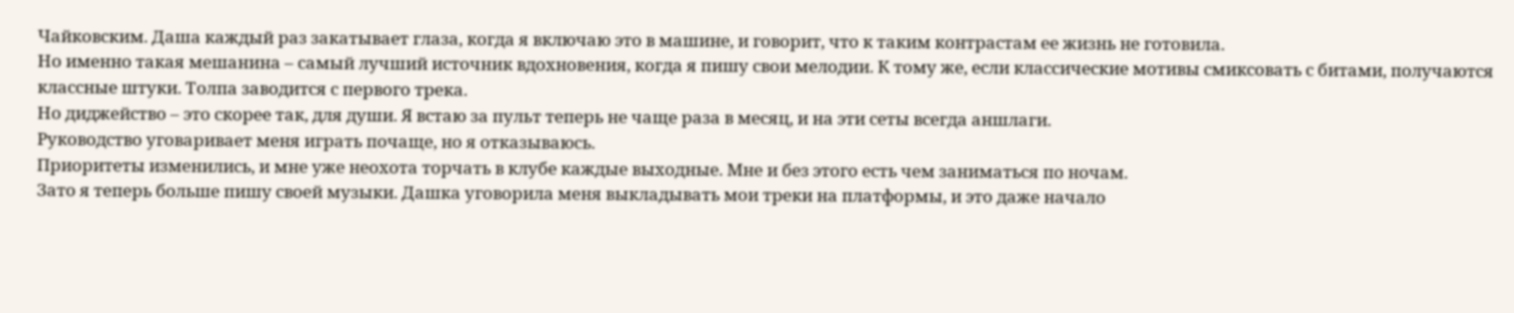Чайковским. Даша каждый раз закатывает глаза, когда я включаю это в машине, и говорит, что к таким контрастам ее жизнь не готовила.
Но именно такая мешанина – самый лучший источник вдохновения, когда я пишу свои мелодии. К тому же, если классические мотивы смиксовать с битами, получаются классные штуки. Толпа заводится с первого трека.
Но диджейство – это скорее так, для души. Я встаю за пульт теперь не чаще раза в месяц, и на эти сеты всегда аншлаги.
Руководство уговаривает меня играть почаще, но я отказываюсь.
Приоритеты изменились, и мне уже неохота торчать в клубе каждые выходные. Мне и без этого есть чем заниматься по ночам.
Зато я теперь больше пишу своей музыки. Дашка уговорила меня выкладывать мои треки на платформы, и это даже начало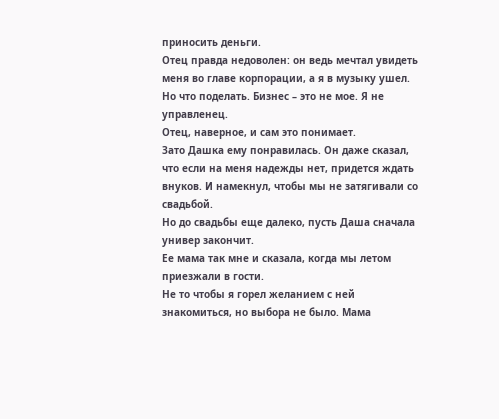приносить деньги.
Отец правда недоволен: он ведь мечтал увидеть меня во главе корпорации, а я в музыку ушел.
Но что поделать. Бизнес – это не мое. Я не управленец.
Отец, наверное, и сам это понимает.
Зато Дашка ему понравилась. Он даже сказал, что если на меня надежды нет, придется ждать внуков. И намекнул, чтобы мы не затягивали со свадьбой.
Но до свадьбы еще далеко, пусть Даша сначала универ закончит.
Ее мама так мне и сказала, когда мы летом приезжали в гости.
Не то чтобы я горел желанием с ней знакомиться, но выбора не было. Мама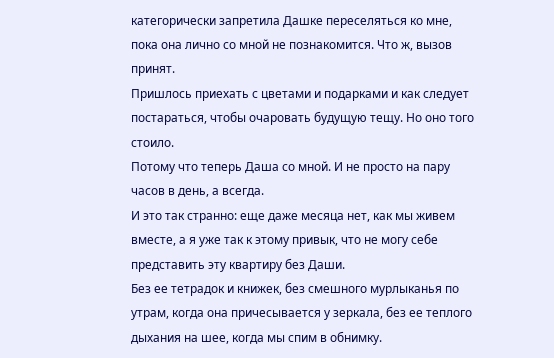категорически запретила Дашке переселяться ко мне, пока она лично со мной не познакомится. Что ж, вызов принят.
Пришлось приехать с цветами и подарками и как следует постараться, чтобы очаровать будущую тещу. Но оно того стоило.
Потому что теперь Даша со мной. И не просто на пару часов в день, а всегда.
И это так странно: еще даже месяца нет, как мы живем вместе, а я уже так к этому привык, что не могу себе представить эту квартиру без Даши.
Без ее тетрадок и книжек, без смешного мурлыканья по утрам, когда она причесывается у зеркала, без ее теплого дыхания на шее, когда мы спим в обнимку.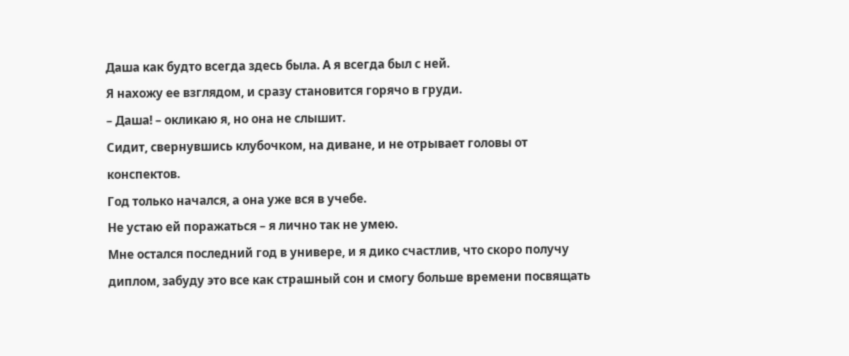Даша как будто всегда здесь была. А я всегда был с ней.
Я нахожу ее взглядом, и сразу становится горячо в груди.
– Даша! – окликаю я, но она не слышит.
Сидит, свернувшись клубочком, на диване, и не отрывает головы от конспектов.
Год только начался, а она уже вся в учебе.
Не устаю ей поражаться – я лично так не умею.
Мне остался последний год в универе, и я дико счастлив, что скоро получу диплом, забуду это все как страшный сон и смогу больше времени посвящать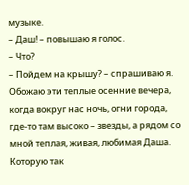музыке.
– Даш! – повышаю я голос.
– Что?
– Пойдем на крышу? – спрашиваю я.
Обожаю эти теплые осенние вечера, когда вокруг нас ночь, огни города, где-то там высоко – звезды, а рядом со мной теплая, живая, любимая Даша. Которую так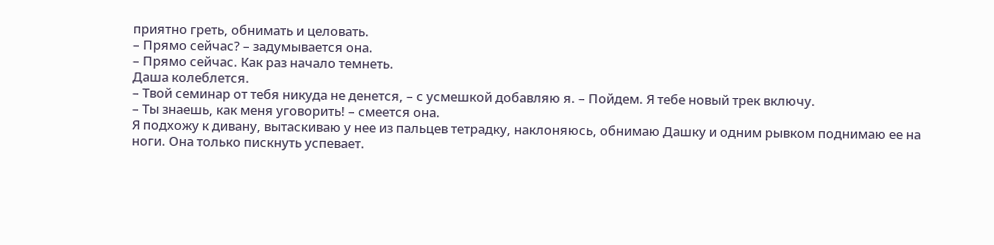приятно греть, обнимать и целовать.
– Прямо сейчас? – задумывается она.
– Прямо сейчас. Как раз начало темнеть.
Даша колеблется.
– Твой семинар от тебя никуда не денется, – с усмешкой добавляю я. – Пойдем. Я тебе новый трек включу.
– Ты знаешь, как меня уговорить! – смеется она.
Я подхожу к дивану, вытаскиваю у нее из пальцев тетрадку, наклоняюсь, обнимаю Дашку и одним рывком поднимаю ее на ноги. Она только пискнуть успевает.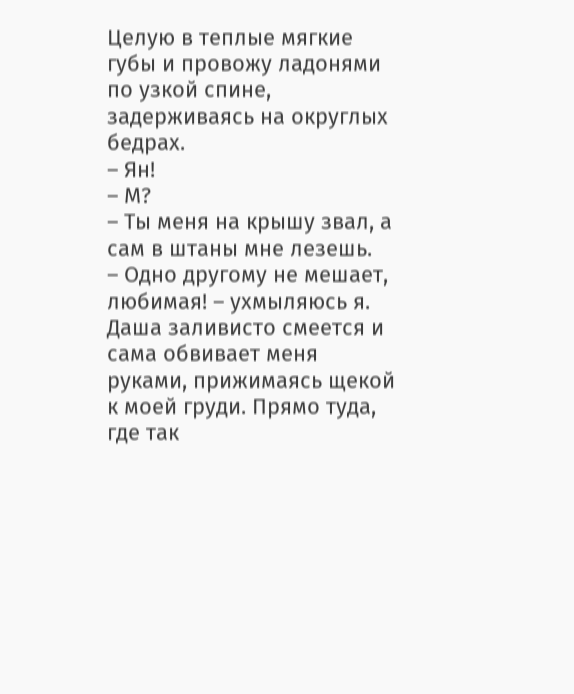Целую в теплые мягкие губы и провожу ладонями по узкой спине, задерживаясь на округлых бедрах.
– Ян!
– М?
– Ты меня на крышу звал, а сам в штаны мне лезешь.
– Одно другому не мешает, любимая! – ухмыляюсь я.
Даша заливисто смеется и сама обвивает меня руками, прижимаясь щекой к моей груди. Прямо туда, где так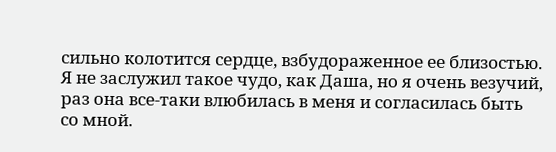сильно колотится сердце, взбудораженное ее близостью.
Я не заслужил такое чудо, как Даша, но я очень везучий, раз она все-таки влюбилась в меня и согласилась быть со мной.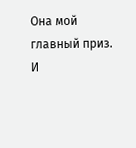Она мой главный приз.
И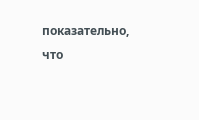показательно, что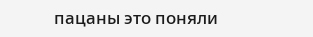пацаны это поняли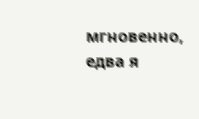мгновенно, едва я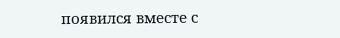появился вместе с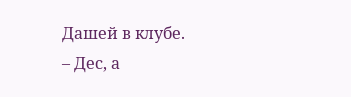Дашей в клубе.
– Дес, а